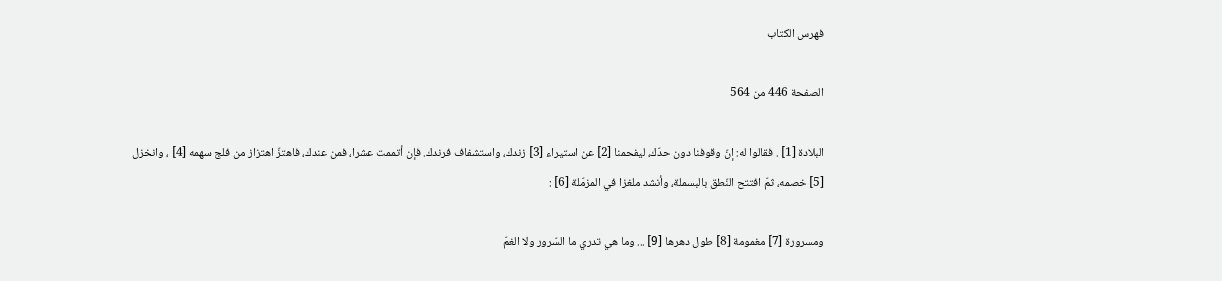فهرس الكتاب

الصفحة 446 من 564

البلادة [1] . فقالوا له: إنّ وقوفنا دون حدّك، ليفحمنا [2] عن استيراء [3] زندك، واستشفاف فرندك. فإن أتممت عشرا، فمن عندك، فاهتزّ اهتزاز من فلج سهمه [4] ، وانخزل [5] خصمه، ثمّ افتتح النّطق بالبسملة، وأنشد ملغزا في المزمّلة [6] :

ومسرورة [7] مغمومة [8] طول دهرها [9] ... وما هي تدري ما السّرور ولا الغمّ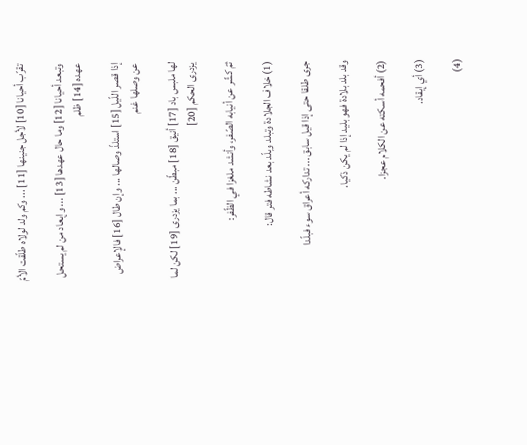تقرّب أحيانا [10] لأجل جنينها [11] ... وكم ولد لولاه طلّقت الأمّ

وتبعد أحيانا [12] وما حال عهدها [13] ... وإبعاد من لم يستحل عهده [14] ظلم

إذا قصر اللّيل [15] استلذّ وصالها ... وإن طال [16] فالإعراض عن وصلها غنم

لها ملبس باد [17] أنيق [18] مبطّن ... بما يزدرى [19] لكن لما يزدرى الحكم [20]

ثمّ كشّر عن أنيابه الصّفر، وأنشد ملغزا في الظّفر:

(1) خلاف الجلادة وتبلد وبلّد بعد نشاطه فتر قال:

جرى طلقا حتى إذا قيل سابق ... تداركه أعراق سوء فبلّدا

وقد بلد بلادة فهو بليد إذا لم يكن ذكيا.

(2) أفحمه أسكته عن الكلام عجزا.

(3) أي إيقاد.

(4)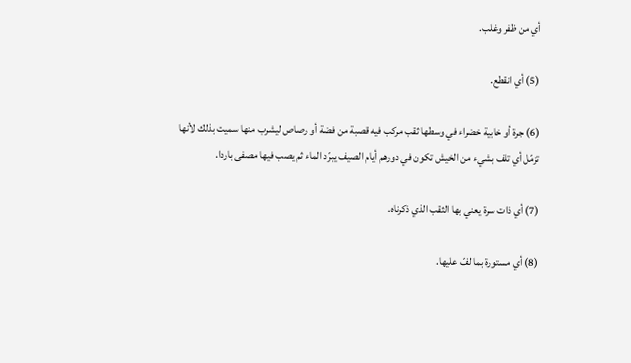أي من ظفر وغلب.

(5) أي انقطع.

(6) جرة أو خابية خضراء في وسطها ثقب مركب فيه قصبة من فضة أو رصاص ليشرب منها سميت بذلك لأنها تزمّل أي تلف بشيء من الخيش تكون في دورهم أيام الصيف يبرّد الماء ثم يصب فيها مصفى باردا.

(7) أي ذات سرة يعني بها الثقب الذي ذكرناه.

(8) أي مستورة بما لفّ عليها.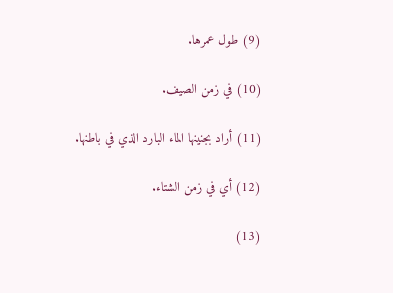(9) طول عمرها.

(10) في زمن الصيف.

(11) أراد بجنينها الماء البارد الذي في باطنها.

(12) أي في زمن الشتاء.

(13)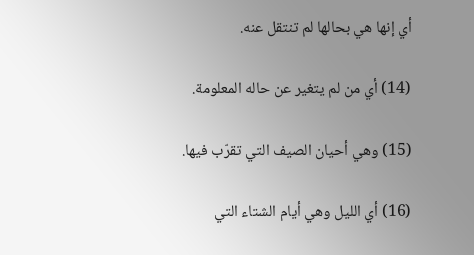أي إنها هي بحالها لم تنتقل عنه.

(14) أي من لم يتغير عن حاله المعلومة.

(15) وهي أحيان الصيف التي تقرّب فيها.

(16) أي الليل وهي أيام الشتاء التي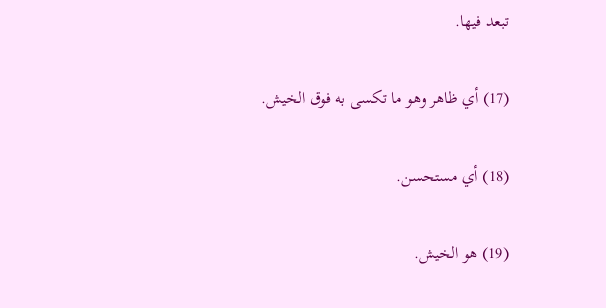تبعد فيها.

(17) أي ظاهر وهو ما تكسى به فوق الخيش.

(18) أي مستحسن.

(19) هو الخيش.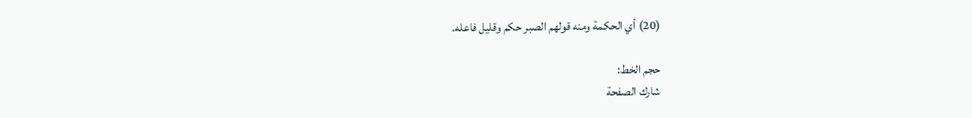(20) أي الحكمة ومنه قولهم الصبر حكم وقليل فاعله.

حجم الخط:
شارك الصفحة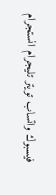فيسبوك واتساب تويتر تليجرام انستجرام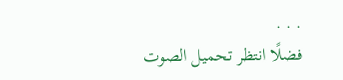. . .
فضلًا انتظر تحميل الصوت